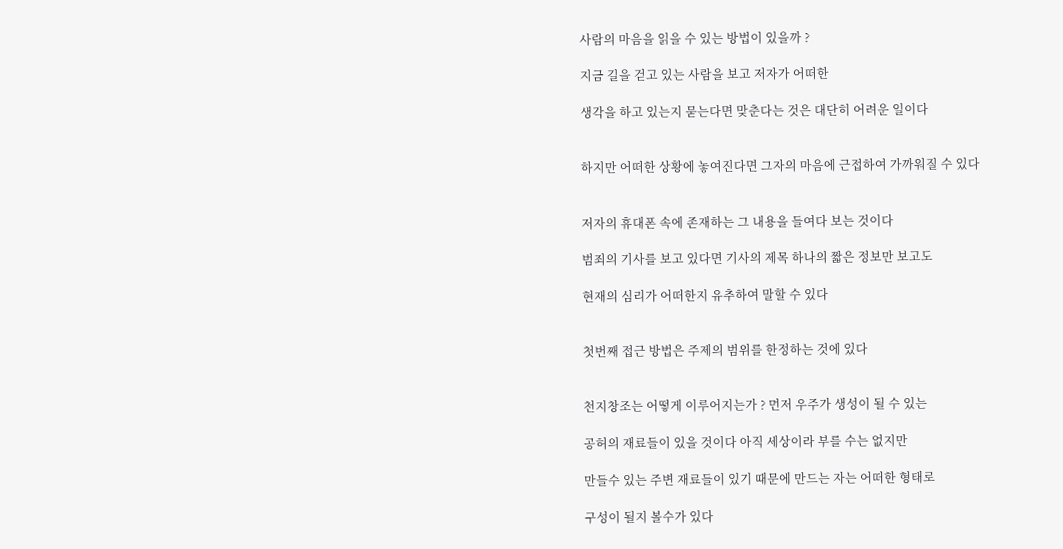사람의 마음을 읽을 수 있는 방법이 있을까 ?

지금 길을 걷고 있는 사람을 보고 저자가 어떠한

생각을 하고 있는지 묻는다면 맞춘다는 것은 대단히 어려운 일이다


하지만 어떠한 상황에 놓여진다면 그자의 마음에 근접하여 가까워질 수 있다


저자의 휴대폰 속에 존재하는 그 내용을 들여다 보는 것이다

범죄의 기사를 보고 있다면 기사의 제목 하나의 짧은 정보만 보고도

현재의 심리가 어떠한지 유추하여 말할 수 있다


첫번째 접근 방법은 주제의 범위를 한정하는 것에 있다


천지창조는 어떻게 이루어지는가 ? 먼저 우주가 생성이 될 수 있는

공허의 재료들이 있을 것이다 아직 세상이라 부를 수는 없지만

만들수 있는 주변 재료들이 있기 때문에 만드는 자는 어떠한 형태로

구성이 될지 볼수가 있다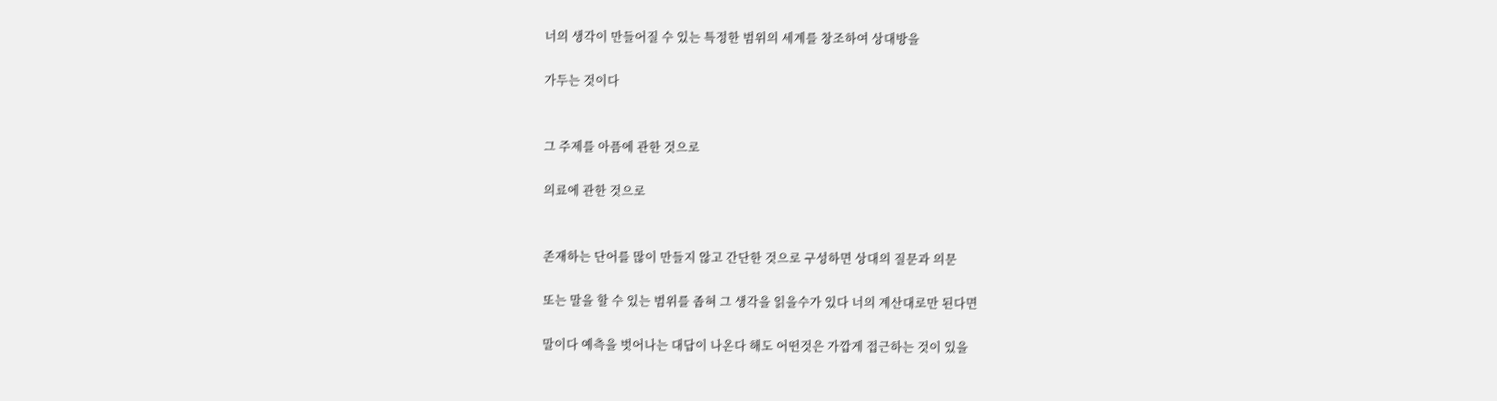너의 생각이 만들어질 수 있는 특정한 범위의 세계를 창조하여 상대방을

가두는 것이다


그 주제를 아픔에 관한 것으로

의료에 관한 것으로


존재하는 단어를 많이 만들지 않고 간단한 것으로 구성하면 상대의 질문과 의문

또는 말을 할 수 있는 범위를 좁혀 그 생각을 읽을수가 있다 너의 계산대로만 된다면

말이다 예측을 벗어나는 대답이 나온다 해도 어떤것은 가깝게 접근하는 것이 있을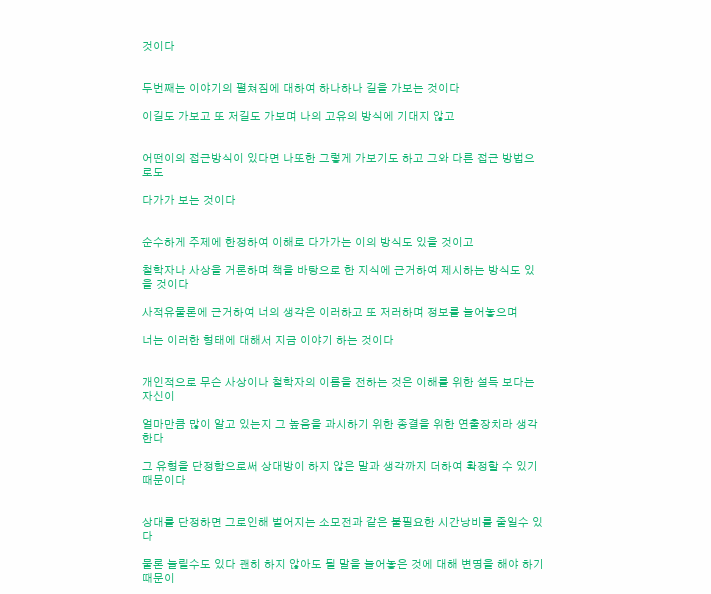것이다


두번째는 이야기의 펼쳐짐에 대하여 하나하나 길을 가보는 것이다

이길도 가보고 또 저길도 가보며 나의 고유의 방식에 기대지 않고


어떤이의 접근방식이 있다면 나또한 그렇게 가보기도 하고 그와 다른 접근 방법으로도

다가가 보는 것이다


순수하게 주제에 한정하여 이해로 다가가는 이의 방식도 있을 것이고

철학자나 사상을 거론하며 책을 바탕으로 한 지식에 근거하여 제시하는 방식도 있을 것이다

사적유물론에 근거하여 너의 생각은 이러하고 또 저러하며 정보를 늘어놓으며

너는 이러한 형태에 대해서 지금 이야기 하는 것이다


개인적으로 무슨 사상이나 철학자의 이름을 전하는 것은 이해를 위한 설득 보다는 자신이

얼마만큼 많이 알고 있는지 그 높음을 과시하기 위한 종결을 위한 연출장치라 생각한다

그 유형을 단정함으로써 상대방이 하지 않은 말과 생각까지 더하여 확정할 수 있기 때문이다


상대를 단정하면 그로인해 벌어지는 소모전과 같은 불필요한 시간낭비를 줄일수 있다

물론 늘릴수도 있다 괜히 하지 않아도 될 말을 늘어놓은 것에 대해 변명을 해야 하기 때문이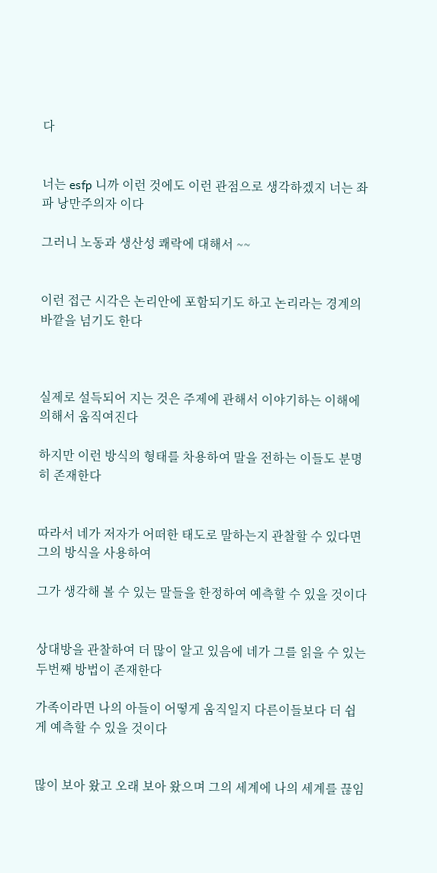다


너는 esfp 니까 이런 것에도 이런 관점으로 생각하겠지 너는 좌파 낭만주의자 이다

그러니 노동과 생산성 쾌락에 대해서 ~~


이런 접근 시각은 논리안에 포함되기도 하고 논리라는 경계의 바깥을 넘기도 한다



실제로 설득되어 지는 것은 주제에 관해서 이야기하는 이해에 의해서 움직여진다

하지만 이런 방식의 형태를 차용하여 말을 전하는 이들도 분명히 존재한다


따라서 네가 저자가 어떠한 태도로 말하는지 관찰할 수 있다면 그의 방식을 사용하여

그가 생각해 볼 수 있는 말들을 한정하여 예측할 수 있을 것이다


상대방을 관찰하여 더 많이 알고 있음에 네가 그를 읽을 수 있는 두번째 방법이 존재한다

가족이라면 나의 아들이 어떻게 움직일지 다른이들보다 더 쉽게 예측할 수 있을 것이다


많이 보아 왔고 오래 보아 왔으며 그의 세계에 나의 세계를 끊임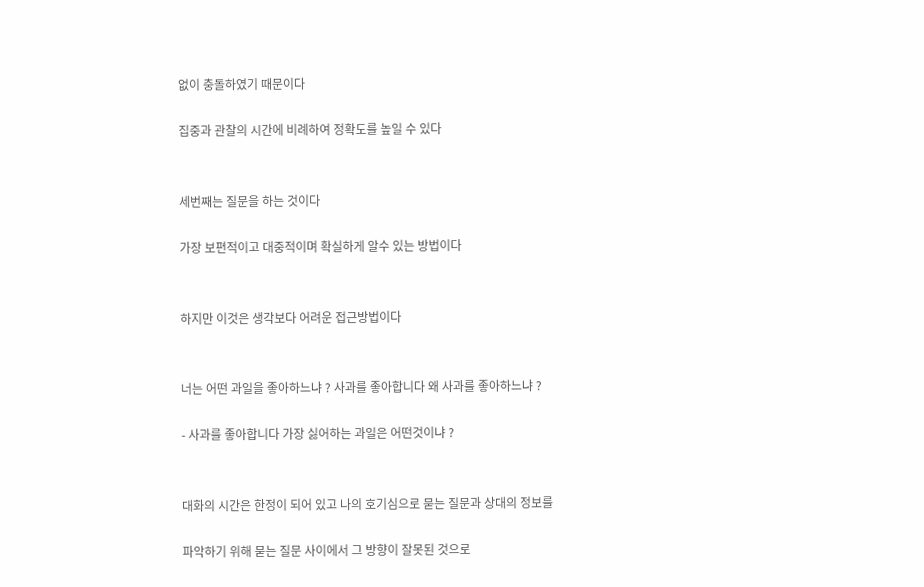없이 충돌하였기 때문이다

집중과 관찰의 시간에 비례하여 정확도를 높일 수 있다


세번째는 질문을 하는 것이다

가장 보편적이고 대중적이며 확실하게 알수 있는 방법이다


하지만 이것은 생각보다 어려운 접근방법이다


너는 어떤 과일을 좋아하느냐 ? 사과를 좋아합니다 왜 사과를 좋아하느냐 ?

- 사과를 좋아합니다 가장 싫어하는 과일은 어떤것이냐 ?


대화의 시간은 한정이 되어 있고 나의 호기심으로 묻는 질문과 상대의 정보를

파악하기 위해 묻는 질문 사이에서 그 방향이 잘못된 것으로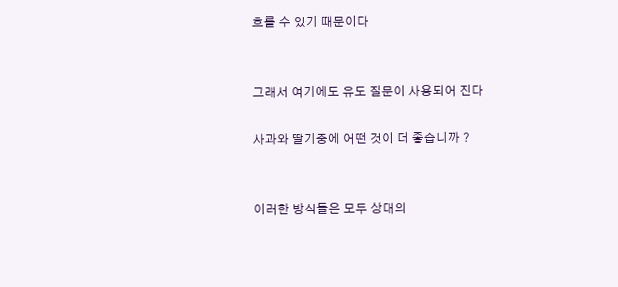흐를 수 있기 때문이다


그래서 여기에도 유도 질문이 사용되어 진다

사과와 딸기중에 어떤 것이 더 좋습니까 ?


이러한 방식들은 모두 상대의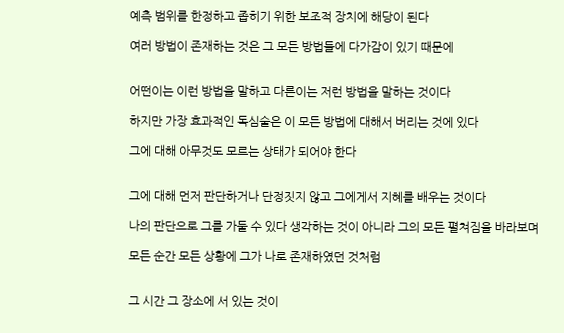예측 범위를 한정하고 좁히기 위한 보조적 장치에 해당이 된다

여러 방법이 존재하는 것은 그 모든 방법들에 다가감이 있기 때문에


어떤이는 이런 방법을 말하고 다른이는 저런 방법을 말하는 것이다

하지만 가장 효과적인 독심술은 이 모든 방법에 대해서 버리는 것에 있다

그에 대해 아무것도 모르는 상태가 되어야 한다


그에 대해 먼저 판단하거나 단정짓지 않고 그에게서 지혜를 배우는 것이다

나의 판단으로 그를 가둘 수 있다 생각하는 것이 아니라 그의 모든 펼쳐짐을 바라보며

모든 순간 모든 상황에 그가 나로 존재하였던 것처럼


그 시간 그 장소에 서 있는 것이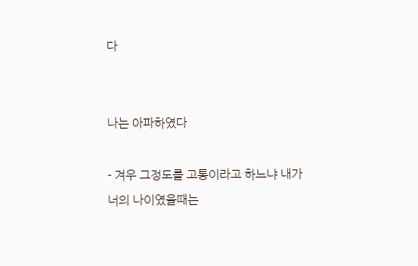다


나는 아파하였다

- 겨우 그정도를 고통이라고 하느냐 내가 너의 나이였을때는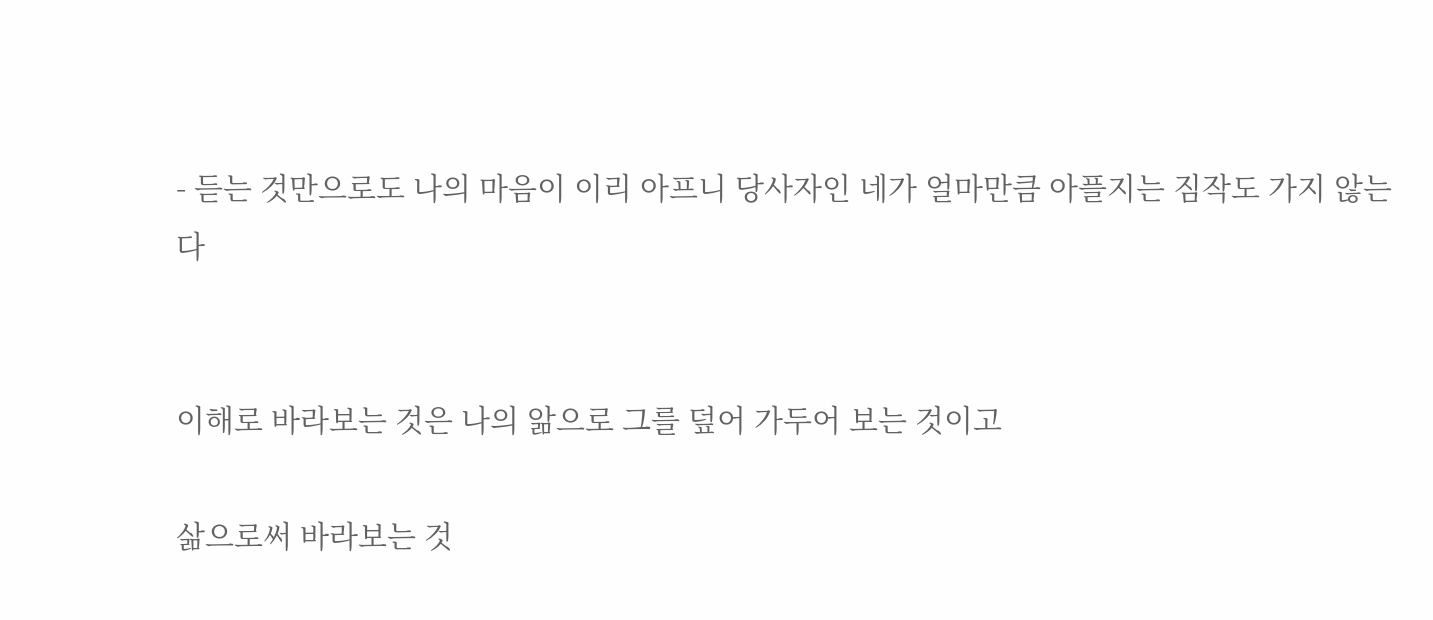- 듣는 것만으로도 나의 마음이 이리 아프니 당사자인 네가 얼마만큼 아플지는 짐작도 가지 않는다


이해로 바라보는 것은 나의 앎으로 그를 덮어 가두어 보는 것이고

삶으로써 바라보는 것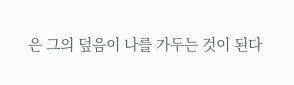은 그의 덮음이 나를 가두는 것이 된다